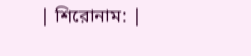| শিরোনাম: |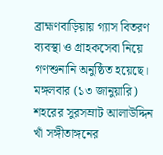ব্রাহ্মণবাড়িয়ায় গ্যাস বিতরণ ব্যবস্থা ও গ্রাহকসেবা নিয়ে গণশুনানি অনুষ্ঠিত হয়েছে। মঙ্গলবার (১৩ জানুয়ারি) শহরের সুরসম্রাট আলাউদ্দিন খাঁ সঙ্গীতাঙ্গনের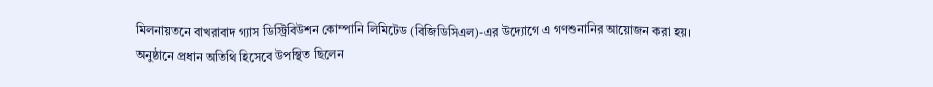মিলনায়তনে বাখরাবাদ গ্যাস ডিস্ট্রিবিউশন কোম্পানি লিমিটেড (বিজিডিসিএল)-এর উদ্যোগে এ গণশুনানির আয়োজন করা হয়।
অনুষ্ঠানে প্রধান অতিথি হিসেবে উপস্থিত ছিলেন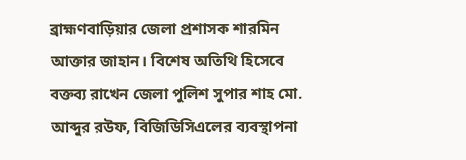ব্রাহ্মণবাড়িয়ার জেলা প্রশাসক শারমিন আক্তার জাহান। বিশেষ অতিথি হিসেবে বক্তব্য রাখেন জেলা পুলিশ সুপার শাহ মো. আব্দুর রউফ, বিজিডিসিএলের ব্যবস্থাপনা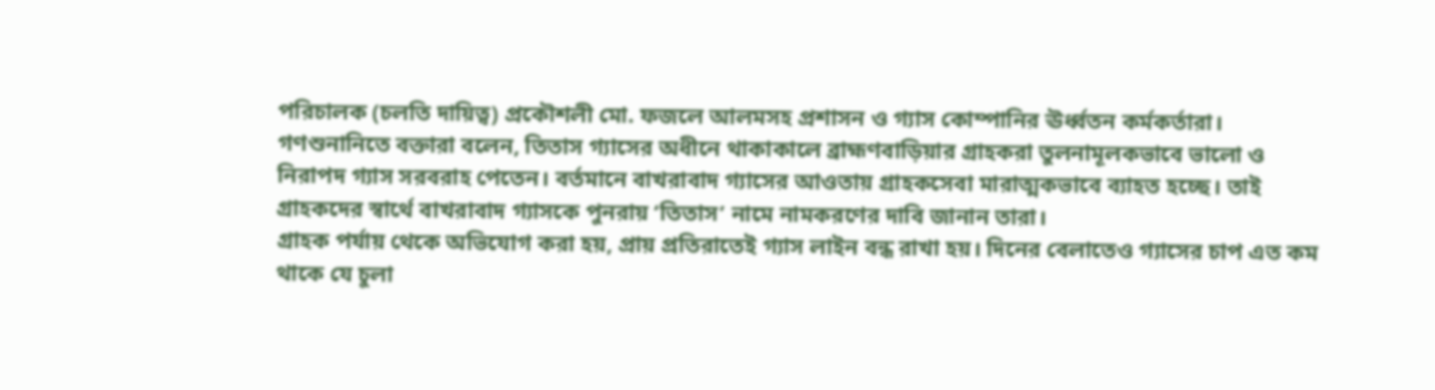পরিচালক (চলতি দায়িত্ব) প্রকৌশলী মো. ফজলে আলমসহ প্রশাসন ও গ্যাস কোম্পানির ঊর্ধ্বতন কর্মকর্তারা।
গণশুনানিতে বক্তারা বলেন, তিতাস গ্যাসের অধীনে থাকাকালে ব্রাহ্মণবাড়িয়ার গ্রাহকরা তুলনামূলকভাবে ভালো ও নিরাপদ গ্যাস সরবরাহ পেতেন। বর্তমানে বাখরাবাদ গ্যাসের আওতায় গ্রাহকসেবা মারাত্মকভাবে ব্যাহত হচ্ছে। তাই গ্রাহকদের স্বার্থে বাখরাবাদ গ্যাসকে পুনরায় ‘তিতাস’ নামে নামকরণের দাবি জানান তারা।
গ্রাহক পর্যায় থেকে অভিযোগ করা হয়, প্রায় প্রতিরাতেই গ্যাস লাইন বন্ধ রাখা হয়। দিনের বেলাতেও গ্যাসের চাপ এত কম থাকে যে চুলা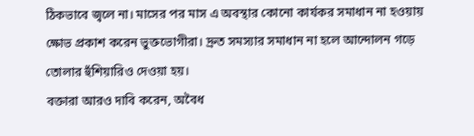ঠিকভাবে জ্বলে না। মাসের পর মাস এ অবস্থার কোনো কার্যকর সমাধান না হওয়ায় ক্ষোভ প্রকাশ করেন ভুক্তভোগীরা। দ্রুত সমস্যার সমাধান না হলে আন্দোলন গড়ে তোলার হুঁশিয়ারিও দেওয়া হয়।
বক্তারা আরও দাবি করেন, অবৈধ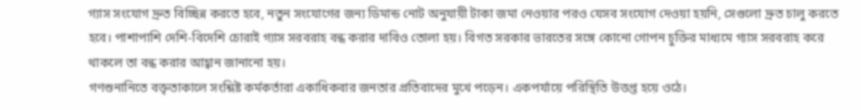গ্যাস সংযোগ দ্রুত বিচ্ছিন্ন করতে হবে, নতুন সংযোগের জন্য ডিমান্ড নোট অনুযায়ী টাকা জমা নেওয়ার পরও যেসব সংযোগ দেওয়া হয়নি, সেগুলো দ্রুত চালু করতে হবে। পাশাপাশি দেশি-বিদেশি চোরাই গ্যাস সরবরাহ বন্ধ করার দাবিও তোলা হয়। বিগত সরকার ভারতের সঙ্গে কোনো গোপন চুক্তির মাধ্যমে গ্যাস সরবরাহ করে থাকলে তা বন্ধ করার আহ্বান জানানো হয়।
গণশুনানিতে বক্তৃতাকালে সংশ্লিষ্ট কর্মকর্তারা একাধিকবার জনতার প্রতিবাদের মুখে পড়েন। একপর্যায়ে পরিস্থিতি উত্তপ্ত হয়ে ওঠে।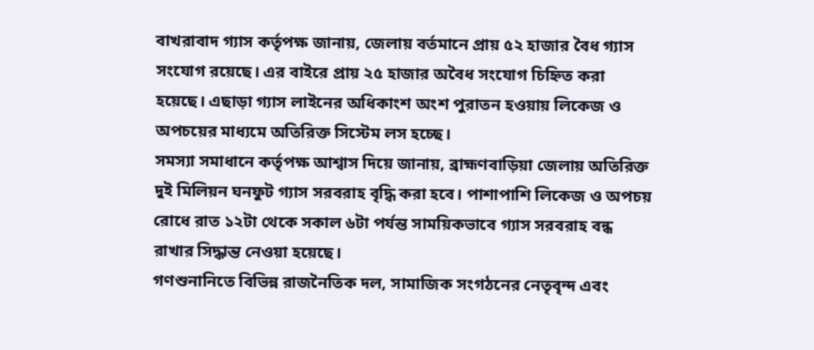বাখরাবাদ গ্যাস কর্তৃপক্ষ জানায়, জেলায় বর্তমানে প্রায় ৫২ হাজার বৈধ গ্যাস সংযোগ রয়েছে। এর বাইরে প্রায় ২৫ হাজার অবৈধ সংযোগ চিহ্নিত করা হয়েছে। এছাড়া গ্যাস লাইনের অধিকাংশ অংশ পুরাতন হওয়ায় লিকেজ ও অপচয়ের মাধ্যমে অতিরিক্ত সিস্টেম লস হচ্ছে।
সমস্যা সমাধানে কর্তৃপক্ষ আশ্বাস দিয়ে জানায়, ব্রাহ্মণবাড়িয়া জেলায় অতিরিক্ত দুই মিলিয়ন ঘনফুট গ্যাস সরবরাহ বৃদ্ধি করা হবে। পাশাপাশি লিকেজ ও অপচয় রোধে রাত ১২টা থেকে সকাল ৬টা পর্যন্ত সাময়িকভাবে গ্যাস সরবরাহ বন্ধ রাখার সিদ্ধান্ত নেওয়া হয়েছে।
গণশুনানিতে বিভিন্ন রাজনৈতিক দল, সামাজিক সংগঠনের নেতৃবৃন্দ এবং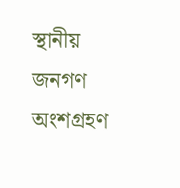স্থানীয় জনগণ অংশগ্রহণ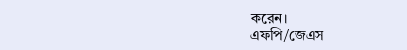করেন।
এফপি/জেএস